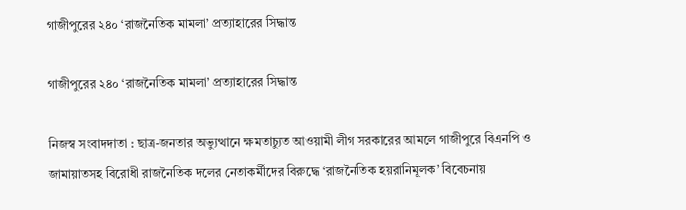গাজীপুরের ২৪০ ‘রাজনৈতিক মামলা’ প্রত্যাহারের সিদ্ধান্ত

গাজীপুরের ২৪০ ‘রাজনৈতিক মামলা’ প্রত্যাহারের সিদ্ধান্ত

নিজস্ব সংবাদদাতা : ছাত্র-জনতার অভ্যুত্থানে ক্ষমতাচ্যুত আওয়ামী লীগ সরকারের আমলে গাজীপুরে বিএনপি ও জামায়াতসহ বিরোধী রাজনৈতিক দলের নেতাকর্মীদের বিরুদ্ধে ‘রাজনৈতিক হয়রানিমূলক’ বিবেচনায়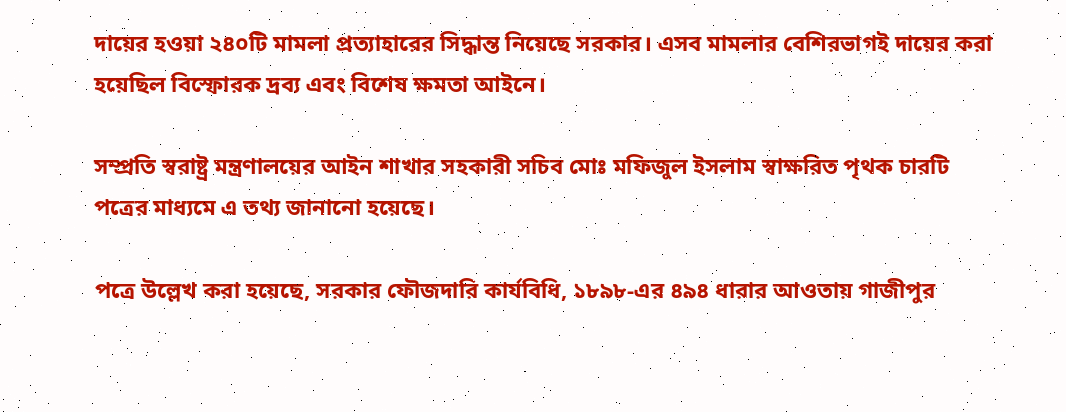দায়ের হওয়া ২৪০টি মামলা প্রত্যাহারের সিদ্ধান্ত নিয়েছে সরকার। এসব মামলার বেশিরভাগই দায়ের করা হয়েছিল বিস্ফোরক দ্রব্য এবং বিশেষ ক্ষমতা আইনে।

সম্প্রতি স্বরাষ্ট্র মন্ত্রণালয়ের আইন শাখার সহকারী সচিব মোঃ মফিজুল ইসলাম স্বাক্ষরিত পৃথক চারটি পত্রের মাধ্যমে এ তথ্য জানানো হয়েছে।

পত্রে উল্লেখ করা হয়েছে, সরকার ফৌজদারি কার্যবিধি, ১৮৯৮-এর ৪৯৪ ধারার আওতায় গাজীপুর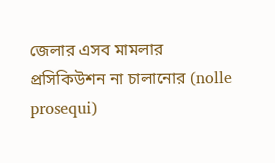জেলার এসব মামলার প্রসিকিউশন না চালানোর (nolle prosequi)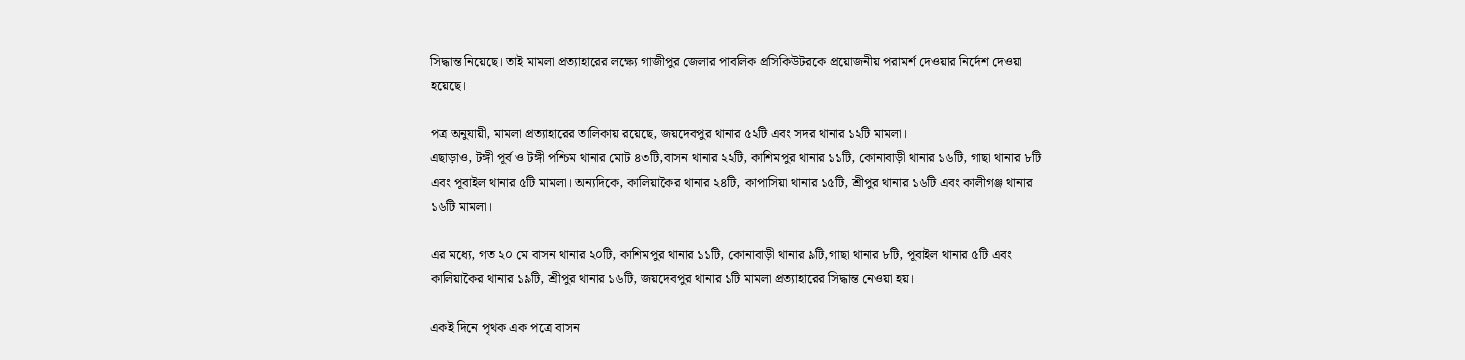সিদ্ধান্ত নিয়েছে। তাই মামলা প্রত্যাহারের লক্ষ্যে গাজীপুর জেলার পাবলিক প্রসিকিউটরকে প্রয়োজনীয় পরামর্শ দেওয়ার নির্দেশ দেওয়া হয়েছে।

পত্র অনুযায়ী, মামলা প্রত্যাহারের তালিকায় রয়েছে, জয়দেবপুর থানার ৫২টি এবং সদর থানার ১২টি মামলা।
এছাড়াও, টঙ্গী পূর্ব ও টঙ্গী পশ্চিম থানার মোট ৪৩টি,বাসন থানার ২২টি, কাশিমপুর থানার ১১টি, কোনাবাড়ী থানার ১৬টি, গাছা থানার ৮টি এবং পূবাইল থানার ৫টি মামলা। অন্যদিকে, কালিয়াকৈর থানার ২৪টি, কাপাসিয়া থানার ১৫টি, শ্রীপুর থানার ১৬টি এবং কালীগঞ্জ থানার ১৬টি মামলা।

এর মধ্যে, গত ২০ মে বাসন থানার ২০টি, কাশিমপুর থানার ১১টি, কোনাবাড়ী থানার ৯টি,গাছা থানার ৮টি, পূবাইল থানার ৫টি এবং কালিয়াকৈর থানার ১৯টি, শ্রীপুর থানার ১৬টি, জয়দেবপুর থানার ১টি মামলা প্রত্যাহারের সিদ্ধান্ত নেওয়া হয়।

একই দিনে পৃথক এক পত্রে বাসন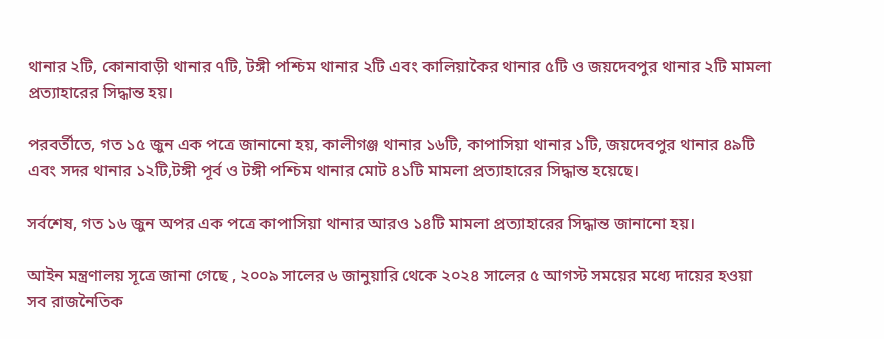থানার ২টি, কোনাবাড়ী থানার ৭টি, টঙ্গী পশ্চিম থানার ২টি এবং কালিয়াকৈর থানার ৫টি ও জয়দেবপুর থানার ২টি মামলা প্রত্যাহারের সিদ্ধান্ত হয়।

পরবর্তীতে, গত ১৫ জুন এক পত্রে জানানো হয়, কালীগঞ্জ থানার ১৬টি, কাপাসিয়া থানার ১টি, জয়দেবপুর থানার ৪৯টি এবং সদর থানার ১২টি,টঙ্গী পূর্ব ও টঙ্গী পশ্চিম থানার মোট ৪১টি মামলা প্রত্যাহারের সিদ্ধান্ত হয়েছে।

সর্বশেষ, গত ১৬ জুন অপর এক পত্রে কাপাসিয়া থানার আরও ১৪টি মামলা প্রত্যাহারের সিদ্ধান্ত জানানো হয়।

আইন মন্ত্রণালয় সূত্রে জানা গেছে , ২০০৯ সালের ৬ জানুয়ারি থেকে ২০২৪ সালের ৫ আগস্ট সময়ের মধ্যে দায়ের হওয়া সব রাজনৈতিক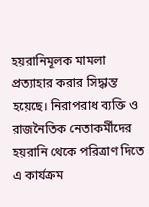হয়রানিমূলক মামলা প্রত্যাহার করার সিদ্ধান্ত হয়েছে। নিরাপরাধ ব্যক্তি ও রাজনৈতিক নেতাকর্মীদের হয়রানি থেকে পরিত্রাণ দিতে এ কার্যক্রম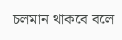চলমান থাকবে বলে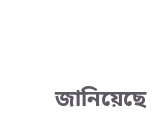জানিয়েছে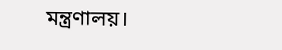মন্ত্রণালয়।